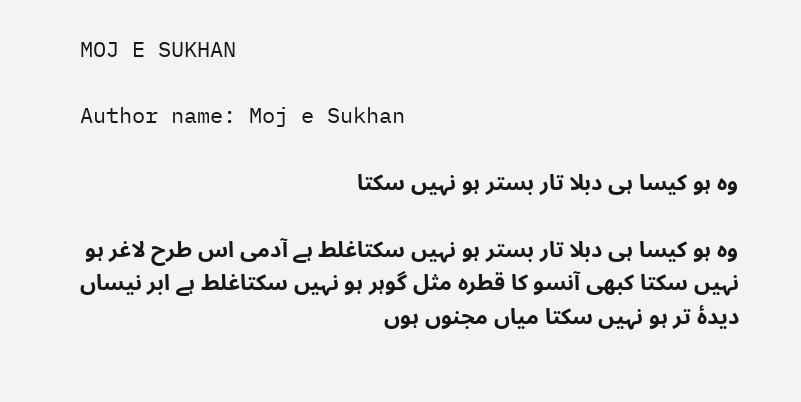MOJ E SUKHAN

Author name: Moj e Sukhan

وہ ہو کیسا ہی دبلا تار بستر ہو نہیں سکتا

وہ ہو کیسا ہی دبلا تار بستر ہو نہیں سکتاغلط ہے آدمی اس طرح لاغر ہو نہیں سکتا کبھی آنسو کا قطرہ مثل گوہر ہو نہیں سکتاغلط ہے ابر نیساں دیدۂ تر ہو نہیں سکتا میاں مجنوں ہوں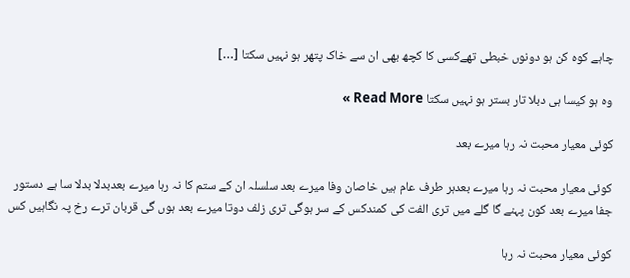چاہے کوہ کن ہو دونوں خبطی تھےکسی کا کچھ بھی ان سے خاک پتھر ہو نہیں سکتا […]

وہ ہو کیسا ہی دبلا تار بستر ہو نہیں سکتا Read More »

کوئی معیار محبت نہ رہا میرے بعد

کوئی معیار محبت نہ رہا میرے بعدہر طرف عام ہیں خاصان وفا میرے بعد سلسلہ ان کے ستم کا نہ رہا میرے بعدبدلا بدلا سا ہے دستور جفا میرے بعد کون پہنے گا گلے میں تری الفت کی کمندکس کے سر ہوگی تری زلف دوتا میرے بعد ہوں گی قربان ترے رخ پہ نگاہیں کس

کوئی معیار محبت نہ رہا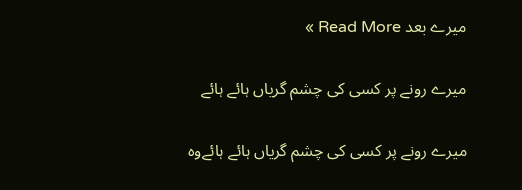میرے بعد Read More »

میرے رونے پر کسی کی چشم گریاں ہائے ہائے

میرے رونے پر کسی کی چشم گریاں ہائے ہائےوہ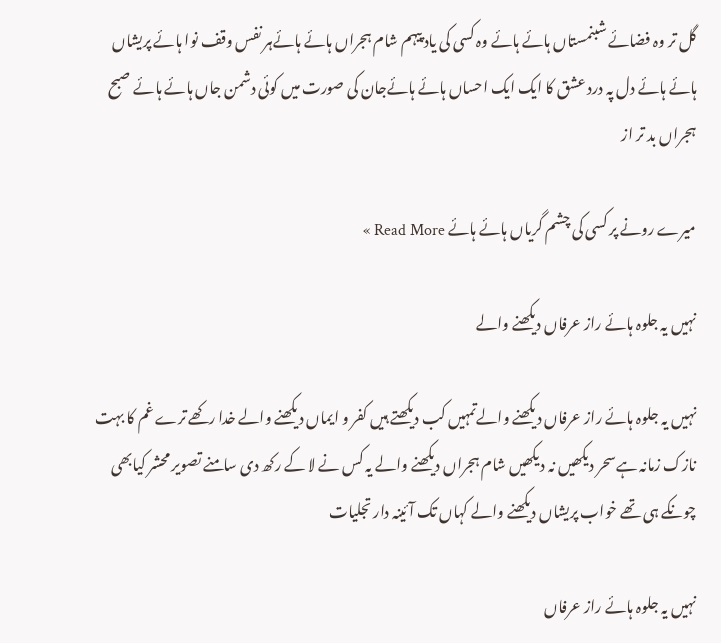گل تر وہ فضائے شبنمستاں ہائے ہائے وہ کسی کی یاد پیہم شام ہجراں ہائے ہائےہر نفس وقف نوا ہائے پریشاں ہائے ہائے دل پہ درد عشق کا ایک ایک احساں ہائے ہائےجان کی صورت میں کوئی دشمن جاں ہائے ہائے صبح ہجراں بد تر از

میرے رونے پر کسی کی چشم گریاں ہائے ہائے Read More »

نہیں یہ جلوہ ہائے راز عرفاں دیکھنے والے

نہیں یہ جلوہ ہائے راز عرفاں دیکھنے والےتمہیں کب دیکھتے ہیں کفر و ایماں دیکھنے والے خدا رکھے ترے غم کا بہت نازک زمانہ ہےسحر دیکھیں نہ دیکھیں شام ہجراں دیکھنے والے یہ کس نے لا کے رکھ دی سامنے تصویر محشر کیابھی چونکے ہی تھے خواب پریشاں دیکھنے والے کہاں تک آئینہ دار تجلیات

نہیں یہ جلوہ ہائے راز عرفاں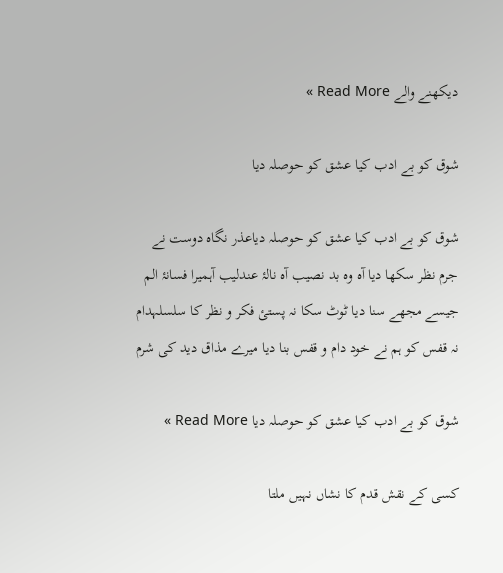دیکھنے والے Read More »

شوق کو بے ادب کیا عشق کو حوصلہ دیا

شوق کو بے ادب کیا عشق کو حوصلہ دیاعذر نگاہ دوست نے جرم نظر سکھا دیا آہ وہ بد نصیب آہ نالۂ عندلیب آہمیرا فسانۂ الم جیسے مجھے سنا دیا ٹوٹ سکا نہ پستئ فکر و نظر کا سلسلہدام نہ قفس کو ہم نے خود دام و قفس بنا دیا میرے مذاق دید کی شرم

شوق کو بے ادب کیا عشق کو حوصلہ دیا Read More »

کسی کے نقش قدم کا نشاں نہیں ملتا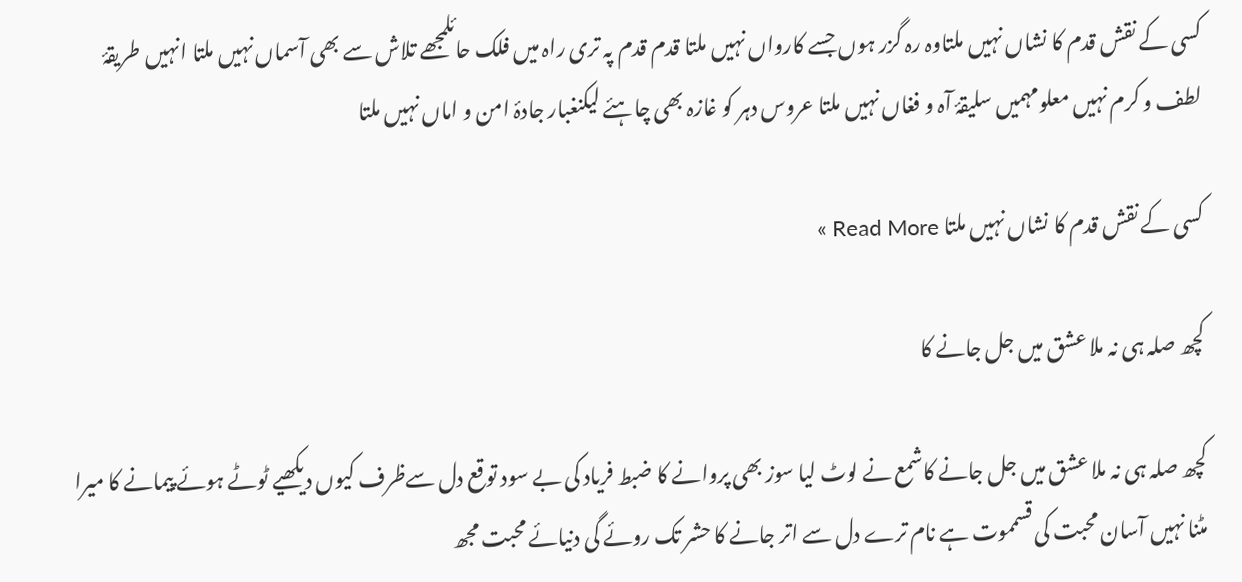کسی کے نقش قدم کا نشاں نہیں ملتاوہ رہ گزر ہوں جسے کارواں نہیں ملتا قدم قدم پہ تری راہ میں فلک حائلمجھے تلاش سے بھی آسماں نہیں ملتا انہیں طریقۂ لطف و کرم نہیں معلومہمیں سلیقۂ آہ و فغاں نہیں ملتا عروس دہر کو غازہ بھی چاہئے لیکنغبار جادۂ امن و اماں نہیں ملتا

کسی کے نقش قدم کا نشاں نہیں ملتا Read More »

کچھ صلہ ہی نہ ملا عشق میں جل جانے کا

کچھ صلہ ہی نہ ملا عشق میں جل جانے کاشمع نے لوٹ لیا سوز بھی پروانے کا ضبط فریاد کی بے سود توقع دل سےظرف کیوں دیکھیے ٹوٹے ہوئے پیمانے کا میرا مٹنا نہیں آسان محبت کی قسمموت ہے نام ترے دل سے اتر جانے کا حشر تک روئے گی دنیائے محبت مجھ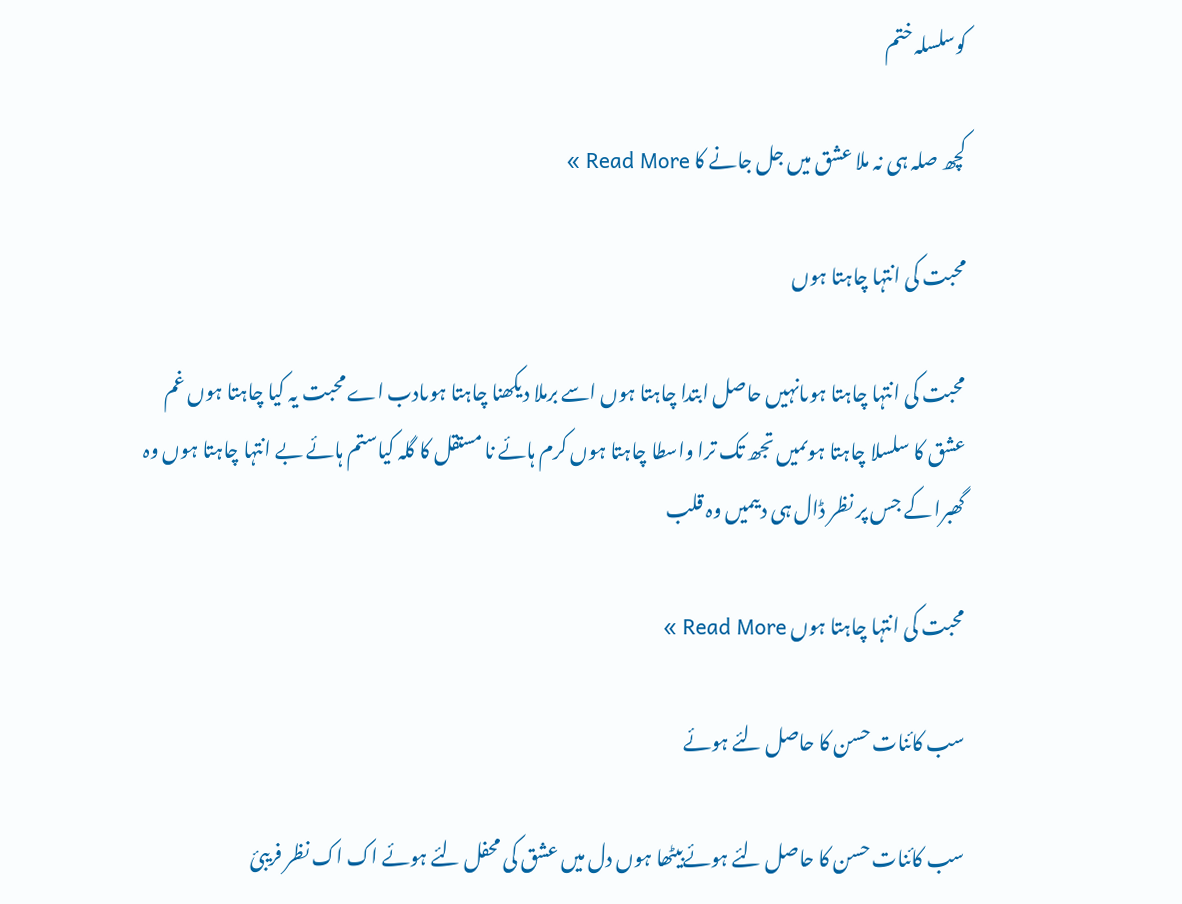کوسلسلہ ختم

کچھ صلہ ہی نہ ملا عشق میں جل جانے کا Read More »

محبت کی انتہا چاہتا ہوں

محبت کی انتہا چاہتا ہوںانہیں حاصل ابتدا چاہتا ہوں اسے برملا دیکھنا چاہتا ہوںادب اے محبت یہ کیا چاہتا ہوں غم عشق کا سلسلا چاہتا ہوںمیں تجھ تک ترا واسطا چاہتا ہوں کرم ہائے نا مستقل کا گلہ کیاستم ہائے بے انتہا چاہتا ہوں وہ گھبرا کے جس پر نظر ڈال ہی دیںمیں وہ قلب

محبت کی انتہا چاہتا ہوں Read More »

سب کائنات حسن کا حاصل لئے ہوئے

سب کائنات حسن کا حاصل لئے ہوئےبیٹھا ہوں دل میں عشق کی محفل لئے ہوئے اک اک نظر فریبیٔ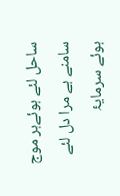ساحل لئے ہوئےہر موج سامنے ہے مرا دل لئے ہوئے سرمایۂ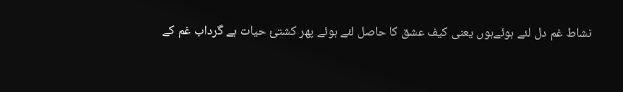نشاط غم دل لئے ہوئےہوں یعنی کیف عشق کا حاصل لئے ہوئے پھر کشتیٔ حیات ہے گرداب غم کے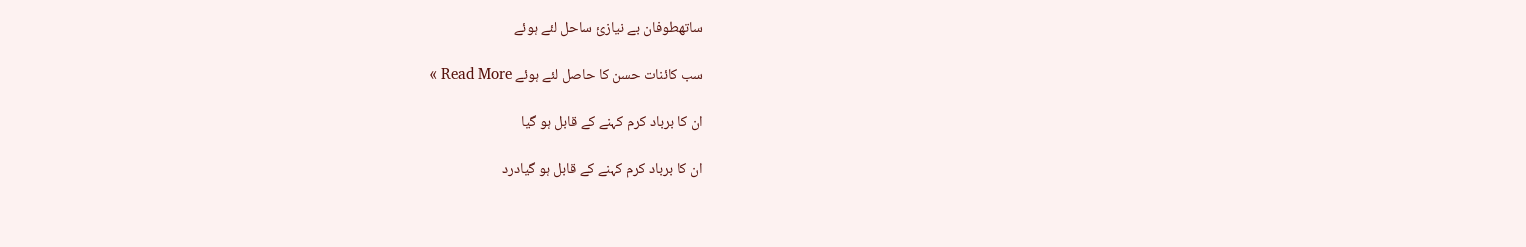ساتھطوفان بے نیازیٔ ساحل لئے ہوئے

سب کائنات حسن کا حاصل لئے ہوئے Read More »

ان کا برباد کرم کہنے کے قابل ہو گیا

ان کا برباد کرم کہنے کے قابل ہو گیادرد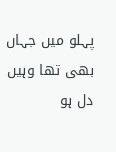پہلو میں جہاں بھی تھا وہیں دل ہو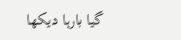گیا بارہا دیکھا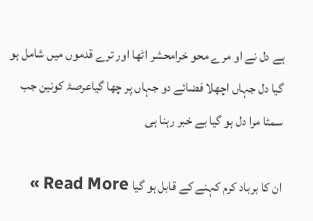ہے دل نے او مرے محو خرامحشر اٹھا اور ترے قدموں میں شامل ہو گیا دل جہاں اچھلا فضائے دو جہاں پر چھا گیاعرصۂ کونین جب سمٹا مرا دل ہو گیا بے خبر رہنا ہی

ان کا برباد کرم کہنے کے قابل ہو گیا Read More »